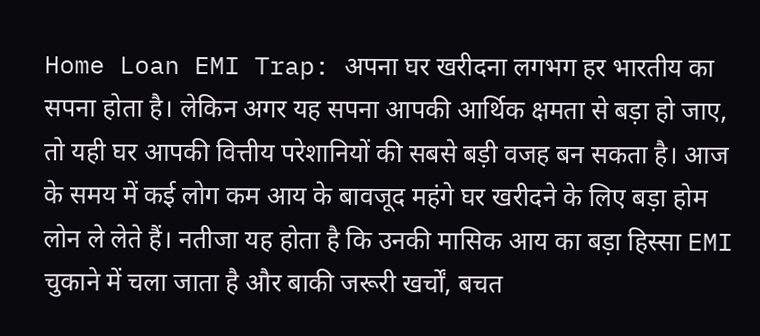Home Loan EMI Trap: अपना घर खरीदना लगभग हर भारतीय का सपना होता है। लेकिन अगर यह सपना आपकी आर्थिक क्षमता से बड़ा हो जाए, तो यही घर आपकी वित्तीय परेशानियों की सबसे बड़ी वजह बन सकता है। आज के समय में कई लोग कम आय के बावजूद महंगे घर खरीदने के लिए बड़ा होम लोन ले लेते हैं। नतीजा यह होता है कि उनकी मासिक आय का बड़ा हिस्सा EMI चुकाने में चला जाता है और बाकी जरूरी खर्चों, बचत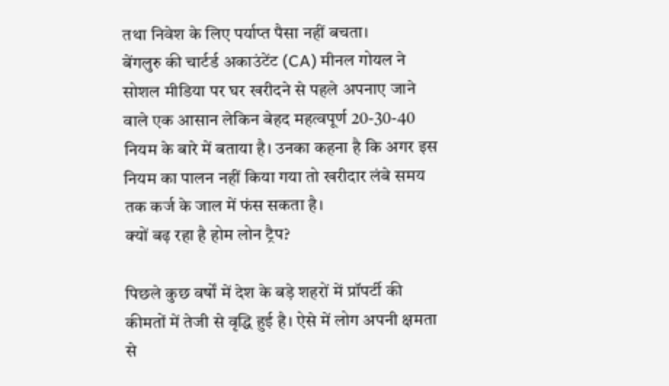तथा निवेश के लिए पर्याप्त पैसा नहीं बचता।
बेंगलुरु की चार्टर्ड अकाउंटेंट (CA) मीनल गोयल ने सोशल मीडिया पर घर खरीदने से पहले अपनाए जाने वाले एक आसान लेकिन बेहद महत्वपूर्ण 20-30-40 नियम के बारे में बताया है। उनका कहना है कि अगर इस नियम का पालन नहीं किया गया तो खरीदार लंबे समय तक कर्ज के जाल में फंस सकता है।
क्यों बढ़ रहा है होम लोन ट्रैप?

पिछले कुछ वर्षों में देश के बड़े शहरों में प्रॉपर्टी की कीमतों में तेजी से वृद्धि हुई है। ऐसे में लोग अपनी क्षमता से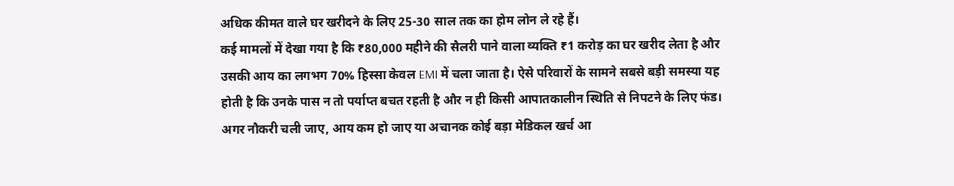अधिक कीमत वाले घर खरीदने के लिए 25-30 साल तक का होम लोन ले रहे हैं।
कई मामलों में देखा गया है कि ₹80,000 महीने की सैलरी पाने वाला व्यक्ति ₹1 करोड़ का घर खरीद लेता है और उसकी आय का लगभग 70% हिस्सा केवल EMI में चला जाता है। ऐसे परिवारों के सामने सबसे बड़ी समस्या यह होती है कि उनके पास न तो पर्याप्त बचत रहती है और न ही किसी आपातकालीन स्थिति से निपटने के लिए फंड।
अगर नौकरी चली जाए, आय कम हो जाए या अचानक कोई बड़ा मेडिकल खर्च आ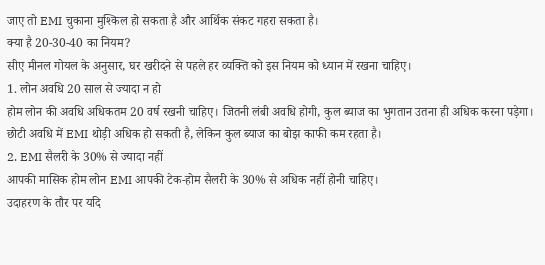जाए तो EMI चुकाना मुश्किल हो सकता है और आर्थिक संकट गहरा सकता है।
क्या है 20-30-40 का नियम?
सीए मीनल गोयल के अनुसार, घर खरीदने से पहले हर व्यक्ति को इस नियम को ध्यान में रखना चाहिए।
1. लोन अवधि 20 साल से ज्यादा न हो
होम लोन की अवधि अधिकतम 20 वर्ष रखनी चाहिए। जितनी लंबी अवधि होगी, कुल ब्याज का भुगतान उतना ही अधिक करना पड़ेगा। छोटी अवधि में EMI थोड़ी अधिक हो सकती है, लेकिन कुल ब्याज का बोझ काफी कम रहता है।
2. EMI सैलरी के 30% से ज्यादा नहीं
आपकी मासिक होम लोन EMI आपकी टेक-होम सैलरी के 30% से अधिक नहीं होनी चाहिए।
उदाहरण के तौर पर यदि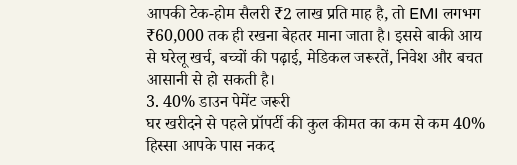आपकी टेक-होम सैलरी ₹2 लाख प्रति माह है, तो EMI लगभग ₹60,000 तक ही रखना बेहतर माना जाता है। इससे बाकी आय से घरेलू खर्च, बच्चों की पढ़ाई, मेडिकल जरूरतें, निवेश और बचत आसानी से हो सकती है।
3. 40% डाउन पेमेंट जरूरी
घर खरीदने से पहले प्रॉपर्टी की कुल कीमत का कम से कम 40% हिस्सा आपके पास नकद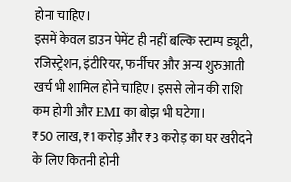होना चाहिए।
इसमें केवल डाउन पेमेंट ही नहीं बल्कि स्टाम्प ड्यूटी, रजिस्ट्रेशन, इंटीरियर, फर्नीचर और अन्य शुरुआती खर्च भी शामिल होने चाहिए। इससे लोन की राशि कम होगी और EMI का बोझ भी घटेगा।
₹50 लाख, ₹1 करोड़ और ₹3 करोड़ का घर खरीदने के लिए कितनी होनी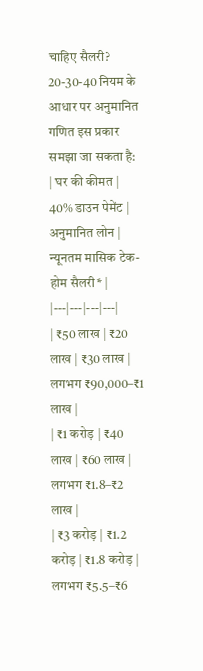चाहिए सैलरी?
20-30-40 नियम के आधार पर अनुमानित गणित इस प्रकार समझा जा सकता है:
| घर की कीमत | 40% डाउन पेमेंट | अनुमानित लोन | न्यूनतम मासिक टेक-होम सैलरी* |
|---|---|---|---|
| ₹50 लाख | ₹20 लाख | ₹30 लाख | लगभग ₹90,000–₹1 लाख |
| ₹1 करोड़ | ₹40 लाख | ₹60 लाख | लगभग ₹1.8–₹2 लाख |
| ₹3 करोड़ | ₹1.2 करोड़ | ₹1.8 करोड़ | लगभग ₹5.5–₹6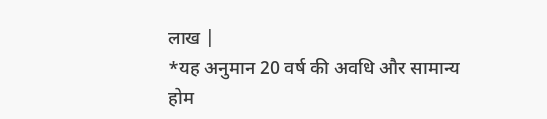लाख |
*यह अनुमान 20 वर्ष की अवधि और सामान्य होम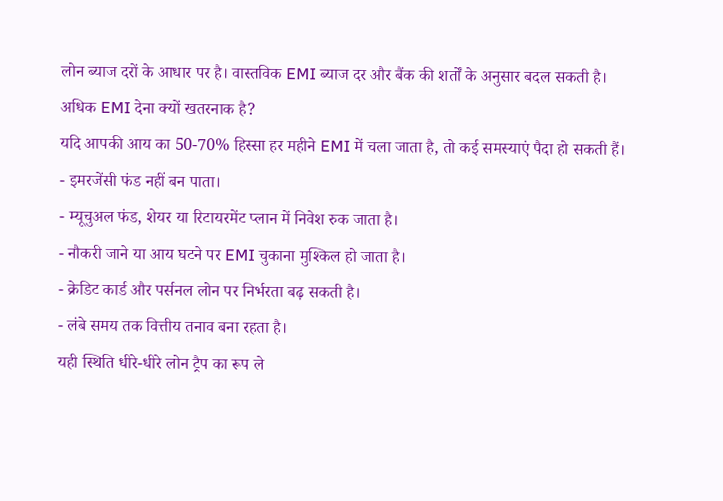लोन ब्याज दरों के आधार पर है। वास्तविक EMI ब्याज दर और बैंक की शर्तों के अनुसार बदल सकती है।
अधिक EMI देना क्यों खतरनाक है?
यदि आपकी आय का 50-70% हिस्सा हर महीने EMI में चला जाता है, तो कई समस्याएं पैदा हो सकती हैं।
- इमरजेंसी फंड नहीं बन पाता।
- म्यूचुअल फंड, शेयर या रिटायरमेंट प्लान में निवेश रुक जाता है।
- नौकरी जाने या आय घटने पर EMI चुकाना मुश्किल हो जाता है।
- क्रेडिट कार्ड और पर्सनल लोन पर निर्भरता बढ़ सकती है।
- लंबे समय तक वित्तीय तनाव बना रहता है।
यही स्थिति धीरे-धीरे लोन ट्रैप का रूप ले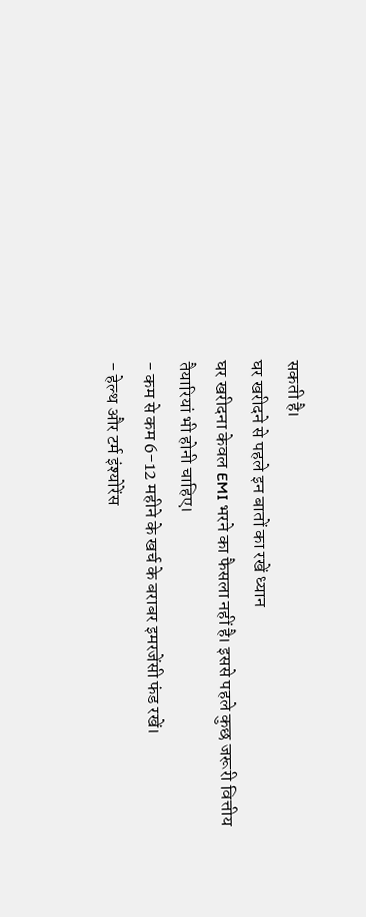सकती है।
घर खरीदने से पहले इन बातों का रखें ध्यान
घर खरीदना केवल EMI भरने का फैसला नहीं है। इससे पहले कुछ जरूरी वित्तीय तैयारियां भी होनी चाहिए।
- कम से कम 6-12 महीने के खर्च के बराबर इमरजेंसी फंड रखें।
- हेल्थ और टर्म इंश्योरेंस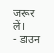जरूर लें।
- डाउन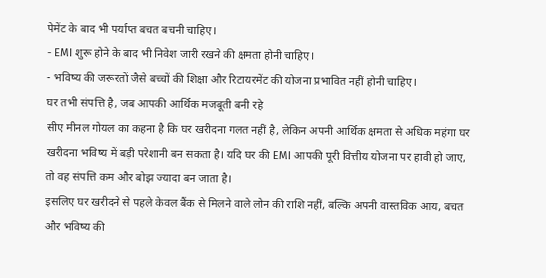पेमेंट के बाद भी पर्याप्त बचत बचनी चाहिए।
- EMI शुरू होने के बाद भी निवेश जारी रखने की क्षमता होनी चाहिए।
- भविष्य की जरूरतों जैसे बच्चों की शिक्षा और रिटायरमेंट की योजना प्रभावित नहीं होनी चाहिए।
घर तभी संपत्ति है, जब आपकी आर्थिक मजबूती बनी रहे
सीए मीनल गोयल का कहना है कि घर खरीदना गलत नहीं है, लेकिन अपनी आर्थिक क्षमता से अधिक महंगा घर खरीदना भविष्य में बड़ी परेशानी बन सकता है। यदि घर की EMI आपकी पूरी वित्तीय योजना पर हावी हो जाए, तो वह संपत्ति कम और बोझ ज्यादा बन जाता है।
इसलिए घर खरीदने से पहले केवल बैंक से मिलने वाले लोन की राशि नहीं, बल्कि अपनी वास्तविक आय, बचत और भविष्य की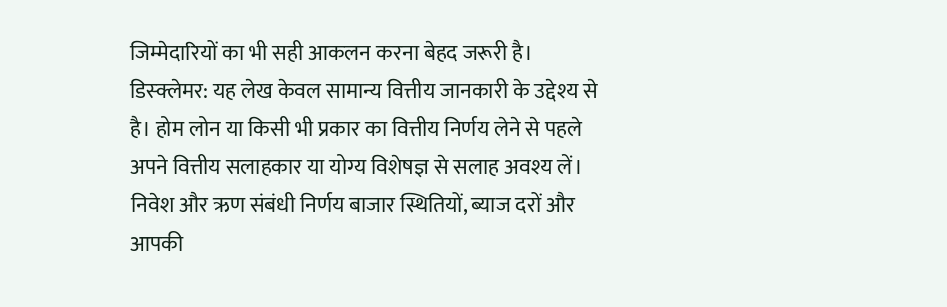जिम्मेदारियों का भी सही आकलन करना बेहद जरूरी है।
डिस्क्लेमर: यह लेख केवल सामान्य वित्तीय जानकारी के उद्देश्य से है। होम लोन या किसी भी प्रकार का वित्तीय निर्णय लेने से पहले अपने वित्तीय सलाहकार या योग्य विशेषज्ञ से सलाह अवश्य लें। निवेश और ऋण संबंधी निर्णय बाजार स्थितियों, ब्याज दरों और आपकी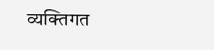व्यक्तिगत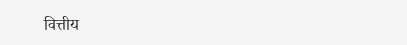वित्तीय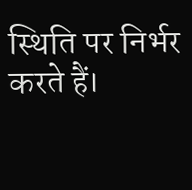स्थिति पर निर्भर करते हैं।